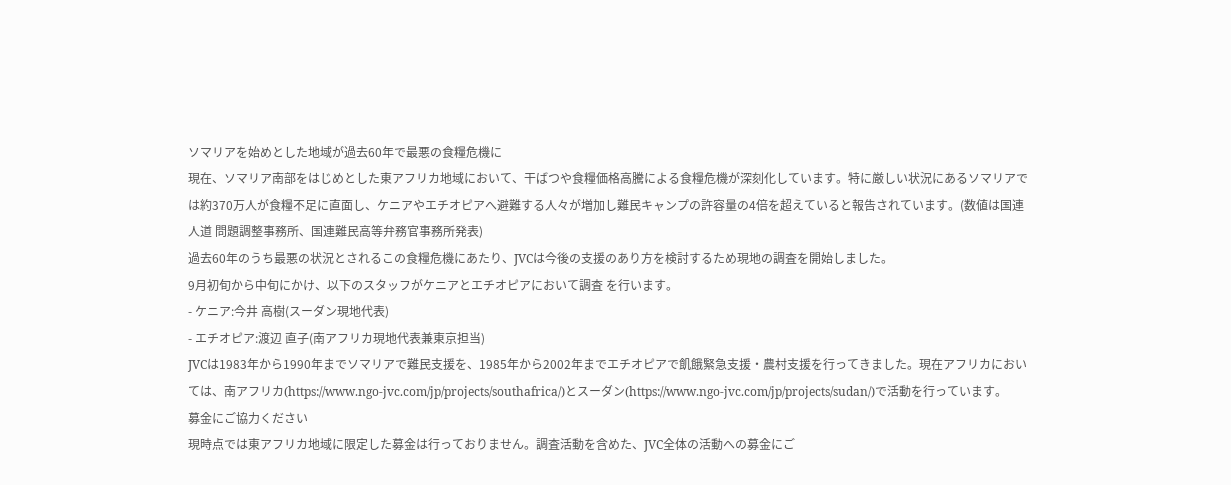ソマリアを始めとした地域が過去60年で最悪の食糧危機に
現在、ソマリア南部をはじめとした東アフリカ地域において、干ばつや食糧価格高騰による食糧危機が深刻化しています。特に厳しい状況にあるソマリアでは約370万人が食糧不足に直面し、ケニアやエチオピアへ避難する人々が増加し難民キャンプの許容量の4倍を超えていると報告されています。(数値は国連人道 問題調整事務所、国連難民高等弁務官事務所発表)
過去60年のうち最悪の状況とされるこの食糧危機にあたり、JVCは今後の支援のあり方を検討するため現地の調査を開始しました。
9月初旬から中旬にかけ、以下のスタッフがケニアとエチオピアにおいて調査 を行います。
- ケニア:今井 高樹(スーダン現地代表)
- エチオピア:渡辺 直子(南アフリカ現地代表兼東京担当)
JVCは1983年から1990年までソマリアで難民支援を、1985年から2002年までエチオピアで飢餓緊急支援・農村支援を行ってきました。現在アフリカにおいては、南アフリカ(https://www.ngo-jvc.com/jp/projects/southafrica/)とスーダン(https://www.ngo-jvc.com/jp/projects/sudan/)で活動を行っています。
募金にご協力ください
現時点では東アフリカ地域に限定した募金は行っておりません。調査活動を含めた、JVC全体の活動への募金にご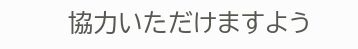協力いただけますよう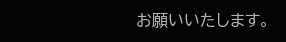お願いいたします。